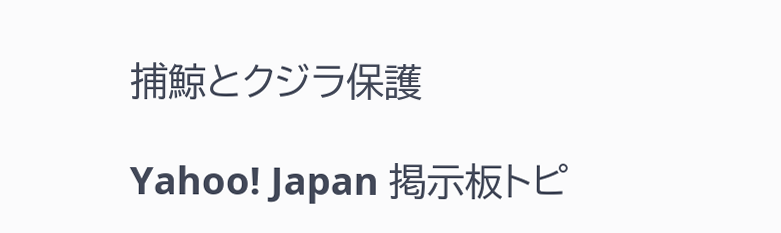捕鯨とクジラ保護

Yahoo! Japan 掲示板トピ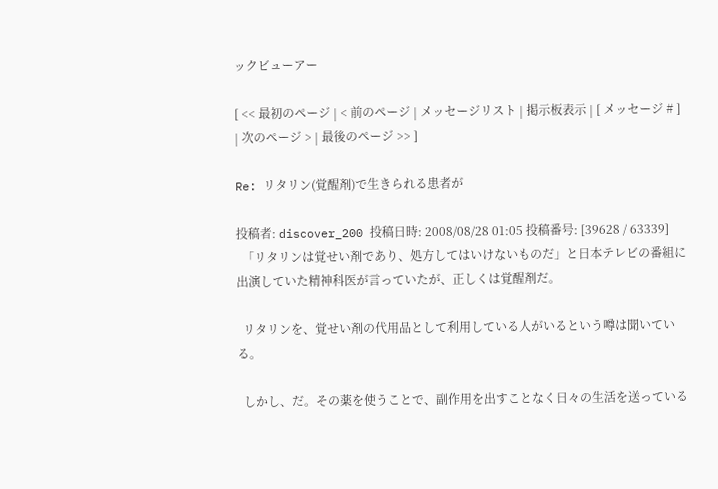ックビューアー

[ << 最初のページ | < 前のページ | メッセージリスト | 掲示板表示 | [ メッセージ # ] | 次のページ > | 最後のページ >> ]

Re: リタリン(覚醒剤)で生きられる患者が

投稿者: discover_200 投稿日時: 2008/08/28 01:05 投稿番号: [39628 / 63339]
  「リタリンは覚せい剤であり、処方してはいけないものだ」と日本テレビの番組に出演していた精神科医が言っていたが、正しくは覚醒剤だ。

  リタリンを、覚せい剤の代用品として利用している人がいるという噂は聞いている。

  しかし、だ。その薬を使うことで、副作用を出すことなく日々の生活を送っている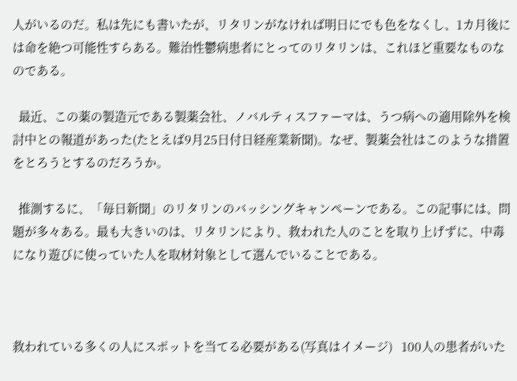人がいるのだ。私は先にも書いたが、リタリンがなければ明日にでも色をなくし、1カ月後には命を絶つ可能性すらある。難治性鬱病患者にとってのリタリンは、これほど重要なものなのである。

  最近、この薬の製造元である製薬会社、ノバルティスファーマは、うつ病への適用除外を検討中との報道があった(たとえば9月25日付日経産業新聞)。なぜ、製薬会社はこのような措置をとろうとするのだろうか。

  推測するに、「毎日新聞」のリタリンのバッシングキャンペーンである。この記事には、問題が多々ある。最も大きいのは、リタリンにより、救われた人のことを取り上げずに、中毒になり遊びに使っていた人を取材対象として選んでいることである。



救われている多くの人にスポットを当てる必要がある(写真はイメージ)   100人の患者がいた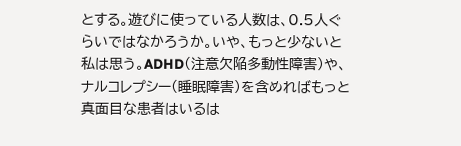とする。遊びに使っている人数は、0.5人ぐらいではなかろうか。いや、もっと少ないと私は思う。ADHD(注意欠陥多動性障害)や、ナルコレプシー(睡眠障害)を含めればもっと真面目な患者はいるは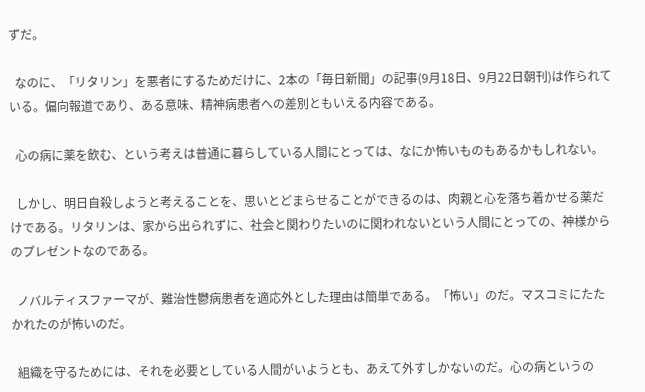ずだ。

  なのに、「リタリン」を悪者にするためだけに、2本の「毎日新聞」の記事(9月18日、9月22日朝刊)は作られている。偏向報道であり、ある意味、精神病患者への差別ともいえる内容である。

  心の病に薬を飲む、という考えは普通に暮らしている人間にとっては、なにか怖いものもあるかもしれない。

  しかし、明日自殺しようと考えることを、思いとどまらせることができるのは、肉親と心を落ち着かせる薬だけである。リタリンは、家から出られずに、社会と関わりたいのに関われないという人間にとっての、神様からのプレゼントなのである。

  ノバルティスファーマが、難治性鬱病患者を適応外とした理由は簡単である。「怖い」のだ。マスコミにたたかれたのが怖いのだ。

  組織を守るためには、それを必要としている人間がいようとも、あえて外すしかないのだ。心の病というの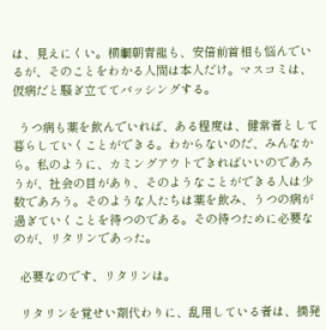は、見えにくい。横綱朝青龍も、安倍前首相も悩んでいるが、そのことをわかる人間は本人だけ。マスコミは、仮病だと騒ぎ立ててバッシングする。

  うつ病も薬を飲んでいれば、ある程度は、健常者として暮らしていくことができる。わからないのだ、みんなから。私のように、カミングアウトできればいいのであろうが、社会の目があり、そのようなことができる人は少数であろう。そのような人たちは薬を飲み、うつの病が過ぎていくことを待つのである。その待つために必要なのが、リタリンであった。

  必要なのです、リタリンは。

  リタリンを覚せい剤代わりに、乱用している者は、摘発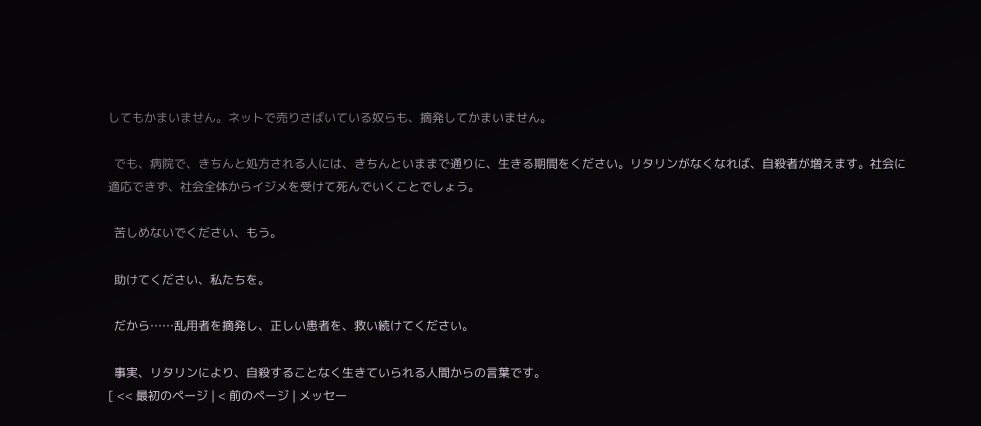してもかまいません。ネットで売りさばいている奴らも、摘発してかまいません。

  でも、病院で、きちんと処方される人には、きちんといままで通りに、生きる期間をください。リタリンがなくなれば、自殺者が増えます。社会に適応できず、社会全体からイジメを受けて死んでいくことでしょう。

  苦しめないでください、もう。

  助けてください、私たちを。

  だから……乱用者を摘発し、正しい患者を、救い続けてください。

  事実、リタリンにより、自殺することなく生きていられる人間からの言葉です。
[ << 最初のページ | < 前のページ | メッセー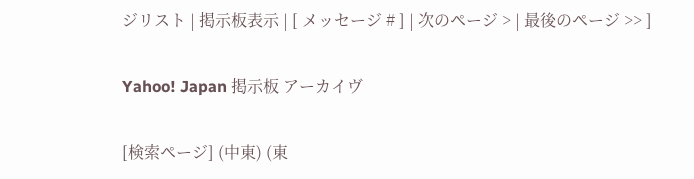ジリスト | 掲示板表示 | [ メッセージ # ] | 次のページ > | 最後のページ >> ]

Yahoo! Japan 掲示板 アーカイヴ

[検索ページ] (中東) (東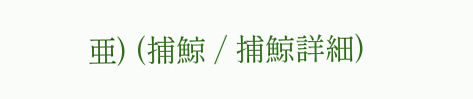亜) (捕鯨 / 捕鯨詳細)